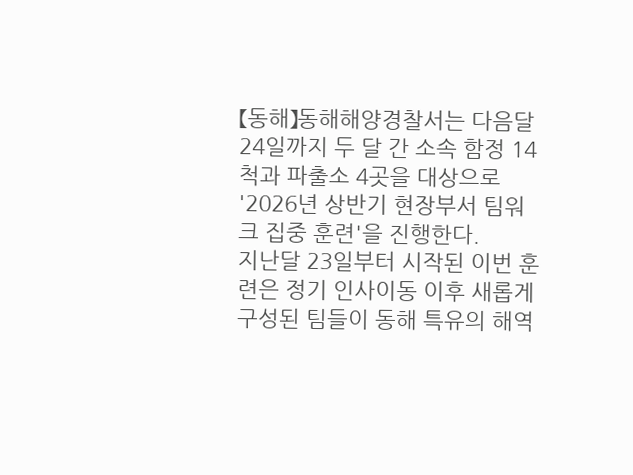【동해】동해해양경찰서는 다음달 24일까지 두 달 간 소속 함정 14척과 파출소 4곳을 대상으로 '2026년 상반기 현장부서 팀워크 집중 훈련'을 진행한다.
지난달 23일부터 시작된 이번 훈련은 정기 인사이동 이후 새롭게 구성된 팀들이 동해 특유의 해역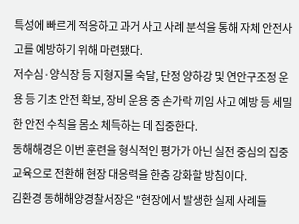특성에 빠르게 적응하고 과거 사고 사례 분석을 통해 자체 안전사고를 예방하기 위해 마련됐다.
저수심·양식장 등 지형지물 숙달, 단정 양하강 및 연안구조정 운용 등 기초 안전 확보, 장비 운용 중 손가락 끼임 사고 예방 등 세밀한 안전 수칙을 몸소 체득하는 데 집중한다.
동해해경은 이번 훈련을 형식적인 평가가 아닌 실전 중심의 집중 교육으로 전환해 현장 대응력을 한층 강화할 방침이다.
김환경 동해해양경찰서장은 "현장에서 발생한 실제 사례들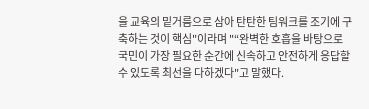을 교육의 밑거름으로 삼아 탄탄한 팀워크를 조기에 구축하는 것이 핵심"이라며 "“완벽한 호흡을 바탕으로 국민이 가장 필요한 순간에 신속하고 안전하게 응답할 수 있도록 최선을 다하겠다"고 말했다.